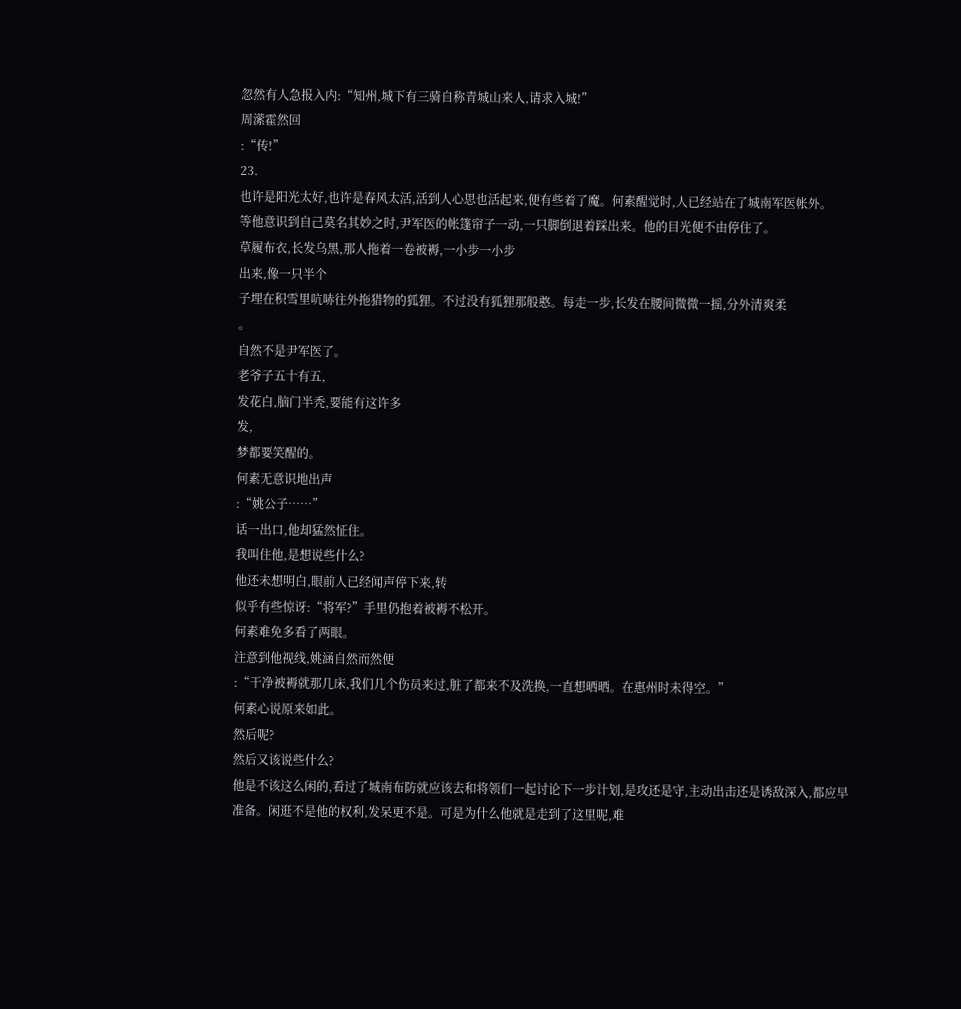忽然有人急报入内:“知州,城下有三骑自称青城山来人,请求入城!”
周潆霍然回
:“传!”
23.
也许是阳光太好,也许是春风太活,活到人心思也活起来,便有些着了魔。何素醒觉时,人已经站在了城南军医帐外。
等他意识到自己莫名其妙之时,尹军医的帐篷帘子一动,一只脚倒退着踩出来。他的目光便不由停住了。
草履布衣,长发乌黑,那人拖着一卷被褥,一小步一小步
出来,像一只半个
子埋在积雪里吭哧往外拖猎物的狐狸。不过没有狐狸那般憨。每走一步,长发在腰间微微一摇,分外清爽柔
。
自然不是尹军医了。
老爷子五十有五,
发花白,脑门半秃,要能有这许多
发,
梦都要笑醒的。
何素无意识地出声
:“姚公子……”
话一出口,他却猛然怔住。
我叫住他,是想说些什么?
他还未想明白,眼前人已经闻声停下来,转
似乎有些惊讶:“将军?”手里仍抱着被褥不松开。
何素难免多看了两眼。
注意到他视线,姚涵自然而然便
:“干净被褥就那几床,我们几个伤员来过,脏了都来不及洗换,一直想晒晒。在惠州时未得空。”
何素心说原来如此。
然后呢?
然后又该说些什么?
他是不该这么闲的,看过了城南布防就应该去和将领们一起讨论下一步计划,是攻还是守,主动出击还是诱敌深入,都应早
准备。闲逛不是他的权利,发呆更不是。可是为什么他就是走到了这里呢,难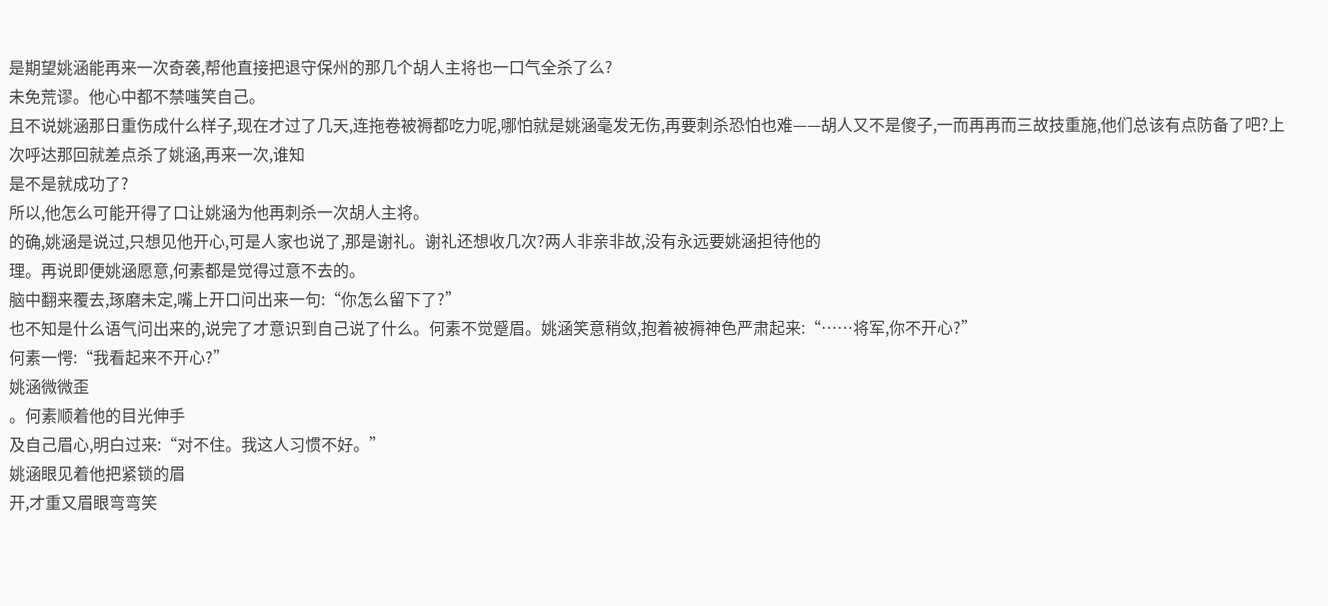是期望姚涵能再来一次奇袭,帮他直接把退守保州的那几个胡人主将也一口气全杀了么?
未免荒谬。他心中都不禁嗤笑自己。
且不说姚涵那日重伤成什么样子,现在才过了几天,连拖卷被褥都吃力呢,哪怕就是姚涵毫发无伤,再要刺杀恐怕也难——胡人又不是傻子,一而再再而三故技重施,他们总该有点防备了吧?上次呼达那回就差点杀了姚涵,再来一次,谁知
是不是就成功了?
所以,他怎么可能开得了口让姚涵为他再刺杀一次胡人主将。
的确,姚涵是说过,只想见他开心,可是人家也说了,那是谢礼。谢礼还想收几次?两人非亲非故,没有永远要姚涵担待他的
理。再说即便姚涵愿意,何素都是觉得过意不去的。
脑中翻来覆去,琢磨未定,嘴上开口问出来一句:“你怎么留下了?”
也不知是什么语气问出来的,说完了才意识到自己说了什么。何素不觉蹙眉。姚涵笑意稍敛,抱着被褥神色严肃起来:“……将军,你不开心?”
何素一愕:“我看起来不开心?”
姚涵微微歪
。何素顺着他的目光伸手
及自己眉心,明白过来:“对不住。我这人习惯不好。”
姚涵眼见着他把紧锁的眉
开,才重又眉眼弯弯笑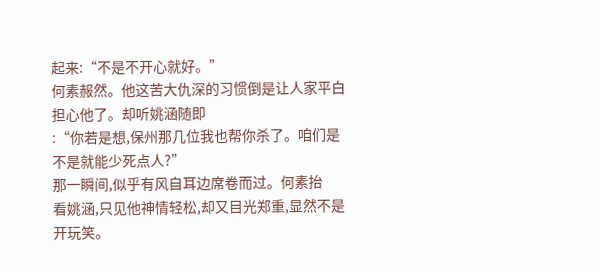起来:“不是不开心就好。”
何素赧然。他这苦大仇深的习惯倒是让人家平白担心他了。却听姚涵随即
:“你若是想,保州那几位我也帮你杀了。咱们是不是就能少死点人?”
那一瞬间,似乎有风自耳边席卷而过。何素抬
看姚涵,只见他神情轻松,却又目光郑重,显然不是开玩笑。